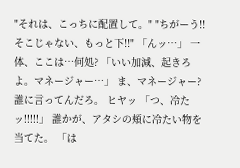"それは、こっちに配置して。" "ちがーう!!そこじゃない、もっと下!!" 「んッ…」 一体、ここは…何処? 「いい加減、起きろよ。マネージャー…」 ま、マネージャー? 誰に言ってんだろ。 ヒヤッ 「つ、冷たッ!!!!!」 誰かが、アタシの頬に冷たい物を当てた。 「は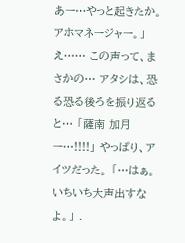あー…やっと起きたか。アホマネージャー。」 え…… この声って、まさかの… アタシは、恐る恐る後ろを振り返ると… 「薩南 加月ー…!!!!」 やっぱり、アイツだった。 「…はぁ。いちいち大声出すなよ。」 .